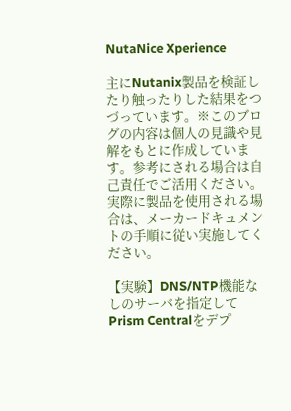NutaNice Xperience

主にNutanix製品を検証したり触ったりした結果をつづっています。※このブログの内容は個人の見識や見解をもとに作成しています。参考にされる場合は自己責任でご活用ください。実際に製品を使用される場合は、メーカードキュメントの手順に従い実施してください。

【実験】DNS/NTP機能なしのサーバを指定してPrism Centralをデプ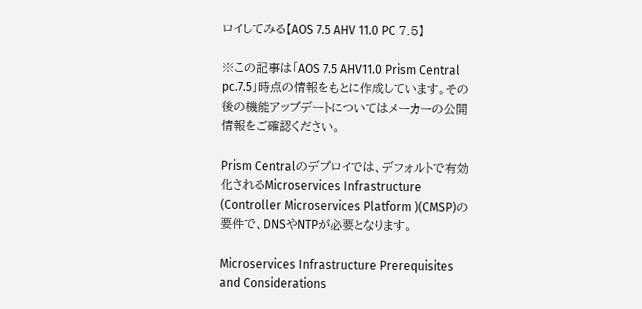ロイしてみる【AOS 7.5 AHV 11.0 PC 7.5】

※この記事は「AOS 7.5 AHV11.0 Prism Central pc.7.5」時点の情報をもとに作成しています。その後の機能アップデートについてはメーカーの公開情報をご確認ください。

Prism Centralのデプロイでは、デフォルトで有効化されるMicroservices Infrastructure (Controller Microservices Platform )(CMSP)の要件で、DNSやNTPが必要となります。

Microservices Infrastructure Prerequisites and Considerations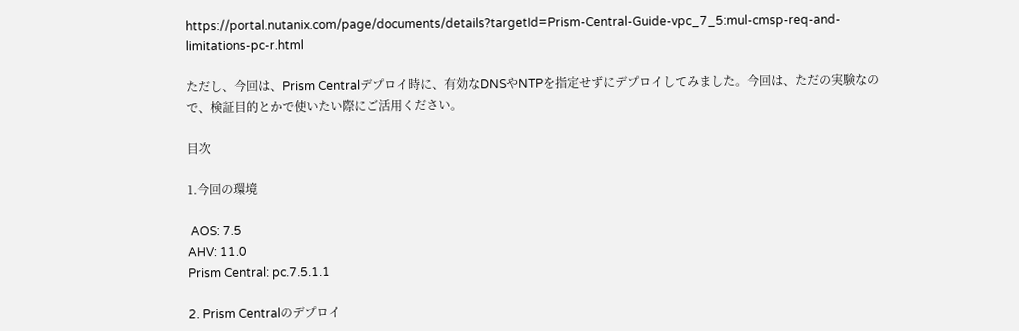https://portal.nutanix.com/page/documents/details?targetId=Prism-Central-Guide-vpc_7_5:mul-cmsp-req-and-limitations-pc-r.html

ただし、今回は、Prism Centralデプロイ時に、有効なDNSやNTPを指定せずにデプロイしてみました。今回は、ただの実験なので、検証目的とかで使いたい際にご活用ください。

目次

1.今回の環境

 AOS: 7.5
AHV: 11.0
Prism Central: pc.7.5.1.1

2. Prism Centralのデプロイ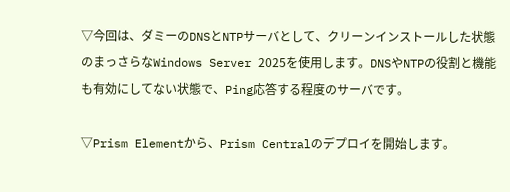▽今回は、ダミーのDNSとNTPサーバとして、クリーンインストールした状態のまっさらなWindows Server 2025を使用します。DNSやNTPの役割と機能も有効にしてない状態で、Ping応答する程度のサーバです。

▽Prism Elementから、Prism Centralのデプロイを開始します。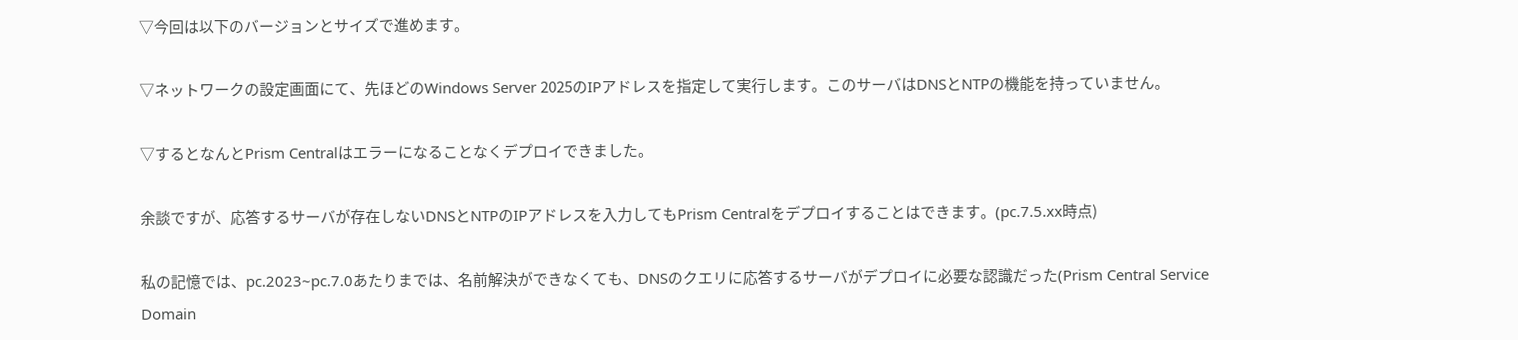▽今回は以下のバージョンとサイズで進めます。

▽ネットワークの設定画面にて、先ほどのWindows Server 2025のIPアドレスを指定して実行します。このサーバはDNSとNTPの機能を持っていません。

▽するとなんとPrism Centralはエラーになることなくデプロイできました。

余談ですが、応答するサーバが存在しないDNSとNTPのIPアドレスを入力してもPrism Centralをデプロイすることはできます。(pc.7.5.xx時点)

私の記憶では、pc.2023~pc.7.0あたりまでは、名前解決ができなくても、DNSのクエリに応答するサーバがデプロイに必要な認識だった(Prism Central Service Domain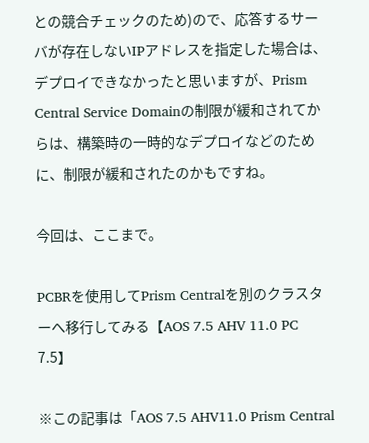との競合チェックのため)ので、応答するサーバが存在しないIPアドレスを指定した場合は、デプロイできなかったと思いますが、Prism Central Service Domainの制限が緩和されてからは、構築時の一時的なデプロイなどのために、制限が緩和されたのかもですね。

今回は、ここまで。

PCBRを使用してPrism Centralを別のクラスターへ移行してみる【AOS 7.5 AHV 11.0 PC 7.5】

※この記事は「AOS 7.5 AHV11.0 Prism Central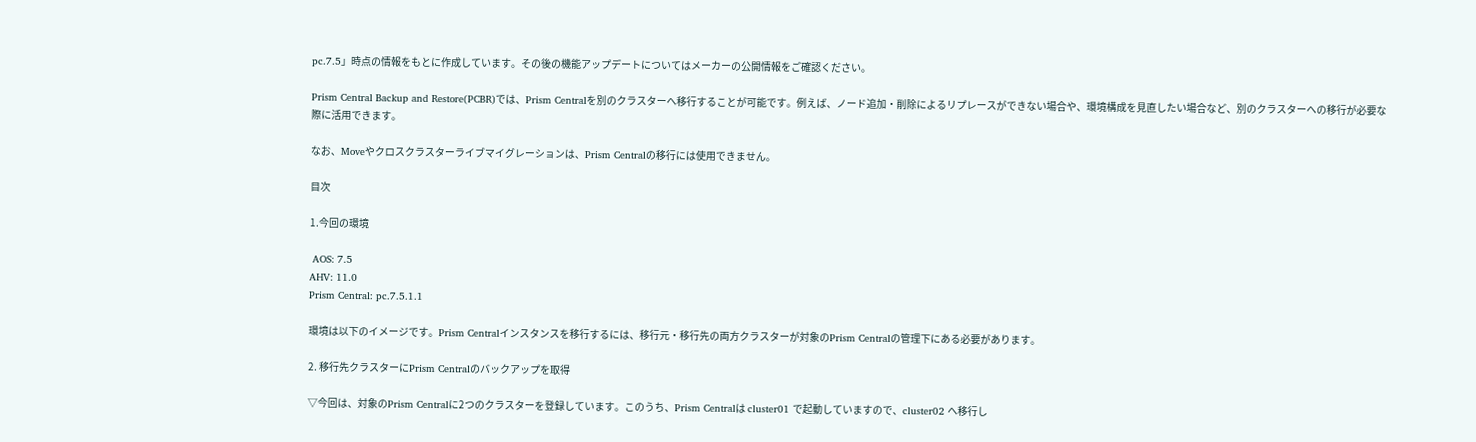pc.7.5」時点の情報をもとに作成しています。その後の機能アップデートについてはメーカーの公開情報をご確認ください。

Prism Central Backup and Restore(PCBR)では、Prism Centralを別のクラスターへ移行することが可能です。例えば、ノード追加・削除によるリプレースができない場合や、環境構成を見直したい場合など、別のクラスターへの移行が必要な際に活用できます。

なお、Moveやクロスクラスターライブマイグレーションは、Prism Centralの移行には使用できません。

目次

1.今回の環境

 AOS: 7.5
AHV: 11.0
Prism Central: pc.7.5.1.1

環境は以下のイメージです。Prism Centralインスタンスを移行するには、移行元・移行先の両方クラスターが対象のPrism Centralの管理下にある必要があります。

2. 移行先クラスターにPrism Centralのバックアップを取得

▽今回は、対象のPrism Centralに2つのクラスターを登録しています。このうち、Prism Centralは cluster01 で起動していますので、cluster02 へ移行し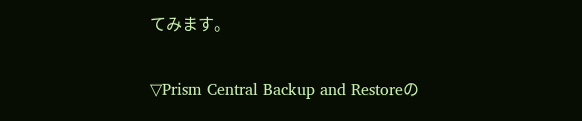てみます。

▽Prism Central Backup and Restoreの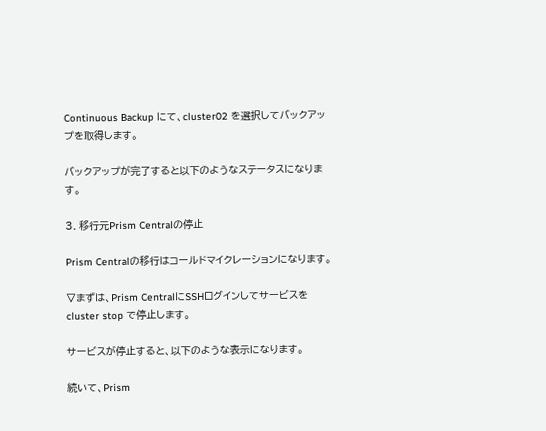Continuous Backup にて、cluster02 を選択してバックアップを取得します。

バックアップが完了すると以下のようなステータスになります。

3. 移行元Prism Centralの停止

Prism Centralの移行はコールドマイクレーションになります。

▽まずは、Prism CentralにSSHログインしてサービスを cluster stop で停止します。

サービスが停止すると、以下のような表示になります。

続いて、Prism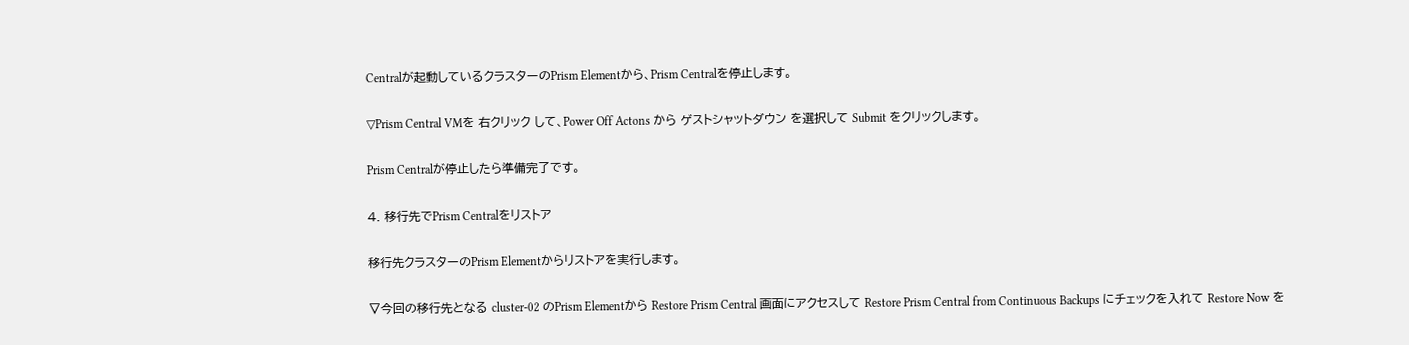Centralが起動しているクラスターのPrism Elementから、Prism Centralを停止します。

▽Prism Central VMを 右クリック して、Power Off Actons から ゲストシャットダウン を選択して Submit をクリックします。

Prism Centralが停止したら準備完了です。

4. 移行先でPrism Centralをリストア

移行先クラスターのPrism Elementからリストアを実行します。

▽今回の移行先となる cluster-02 のPrism Elementから Restore Prism Central 画面にアクセスして Restore Prism Central from Continuous Backups にチェックを入れて Restore Now を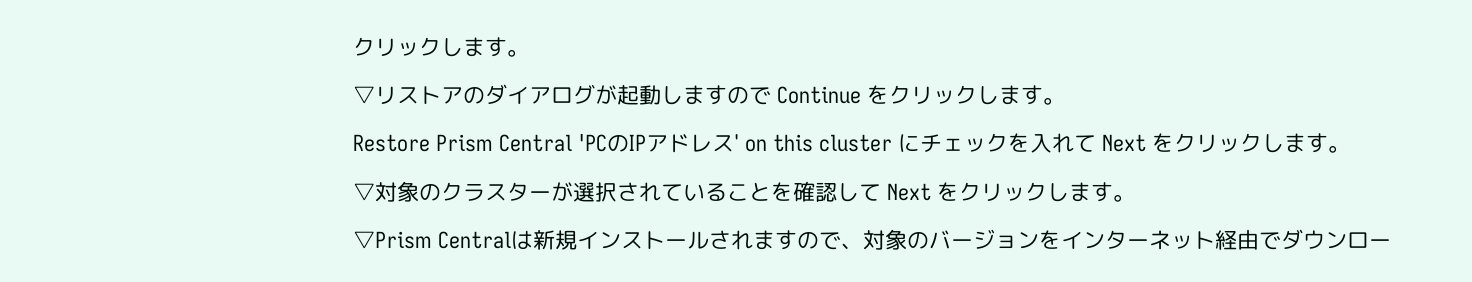クリックします。

▽リストアのダイアログが起動しますので Continue をクリックします。

Restore Prism Central 'PCのIPアドレス' on this cluster にチェックを入れて Next をクリックします。

▽対象のクラスターが選択されていることを確認して Next をクリックします。

▽Prism Centralは新規インストールされますので、対象のバージョンをインターネット経由でダウンロー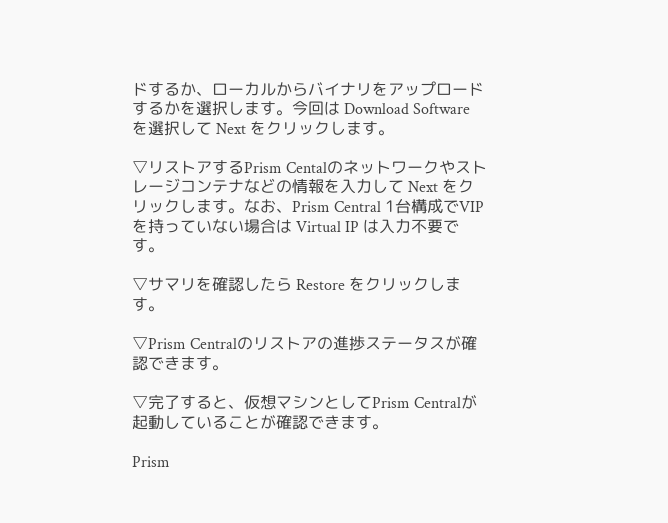ドするか、ローカルからバイナリをアップロードするかを選択します。今回は Download Software を選択して Next をクリックします。

▽リストアするPrism Centalのネットワークやストレージコンテナなどの情報を入力して Next をクリックします。なお、Prism Central 1台構成でVIPを持っていない場合は Virtual IP は入力不要です。

▽サマリを確認したら Restore をクリックします。

▽Prism Centralのリストアの進捗ステータスが確認できます。

▽完了すると、仮想マシンとしてPrism Centralが起動していることが確認できます。

Prism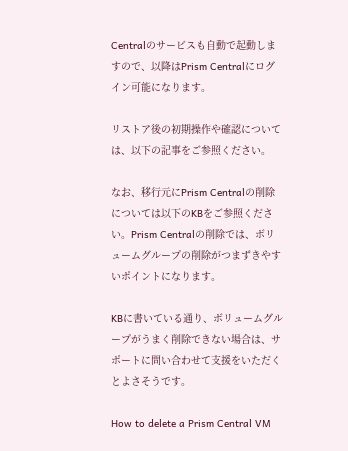Centralのサービスも自動で起動しますので、以降はPrism Centralにログイン可能になります。

リストア後の初期操作や確認については、以下の記事をご参照ください。

なお、移行元にPrism Centralの削除については以下のKBをご参照ください。Prism Centralの削除では、ボリュームグループの削除がつまずきやすいポイントになります。

KBに書いている通り、ボリュームグループがうまく削除できない場合は、サポートに問い合わせて支援をいただくとよさそうです。

How to delete a Prism Central VM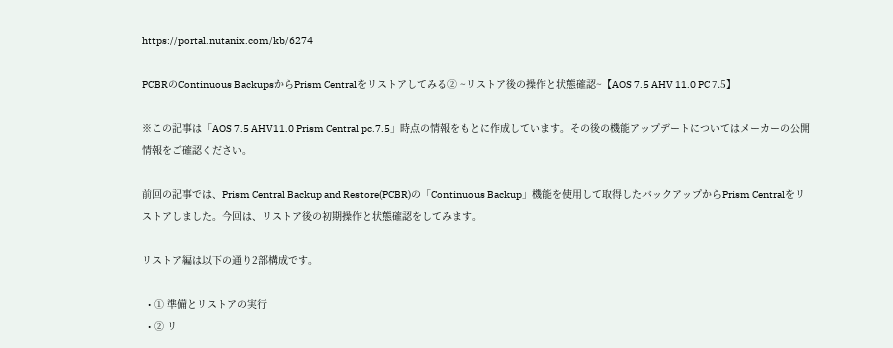https://portal.nutanix.com/kb/6274

PCBRのContinuous BackupsからPrism Centralをリストアしてみる② ~リストア後の操作と状態確認~【AOS 7.5 AHV 11.0 PC 7.5】

※この記事は「AOS 7.5 AHV11.0 Prism Central pc.7.5」時点の情報をもとに作成しています。その後の機能アップデートについてはメーカーの公開情報をご確認ください。

前回の記事では、Prism Central Backup and Restore(PCBR)の「Continuous Backup」機能を使用して取得したバックアップからPrism Centralをリストアしました。今回は、リストア後の初期操作と状態確認をしてみます。

リストア編は以下の通り2部構成です。

  • ① 準備とリストアの実行
  • ② リ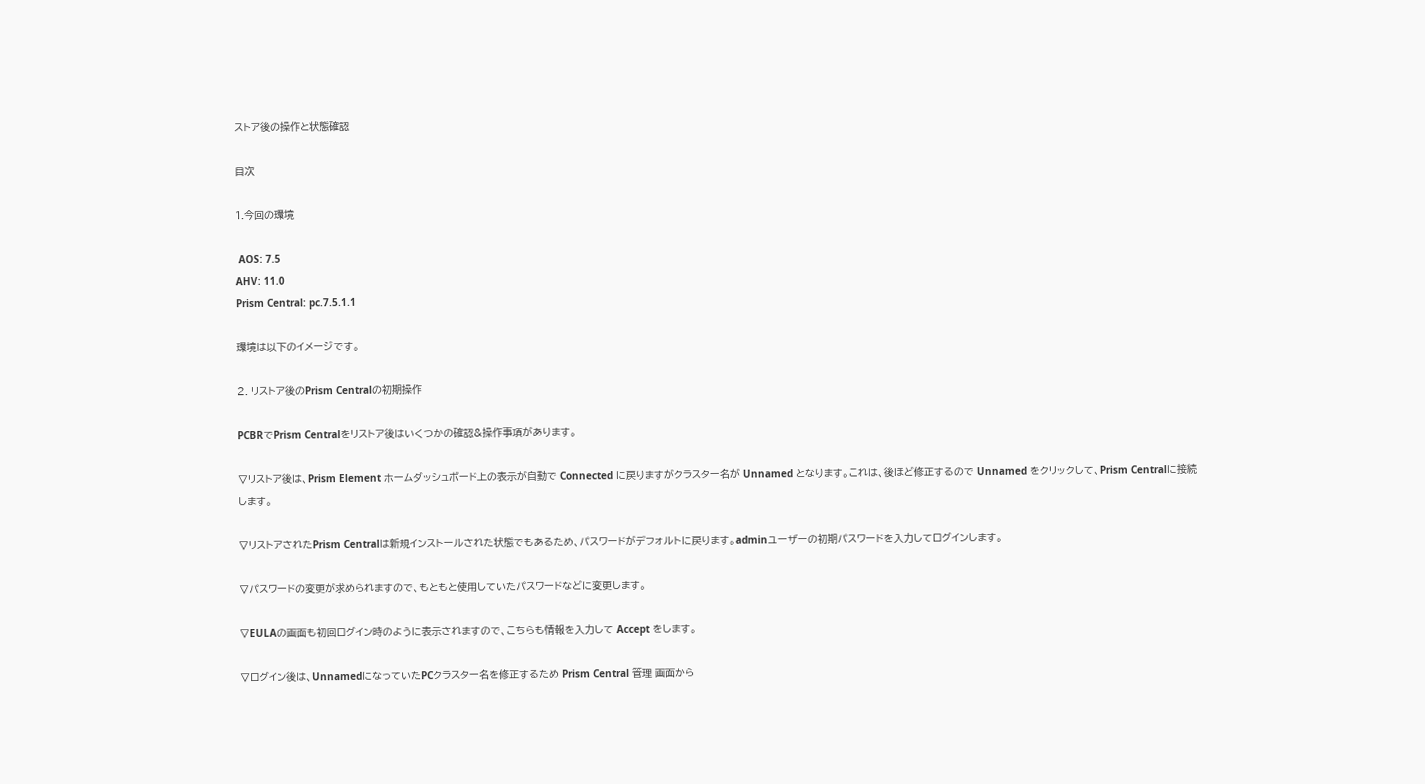ストア後の操作と状態確認

目次

1.今回の環境

 AOS: 7.5
AHV: 11.0
Prism Central: pc.7.5.1.1

環境は以下のイメージです。

2. リストア後のPrism Centralの初期操作

PCBRでPrism Centralをリストア後はいくつかの確認&操作事項があります。

▽リストア後は、Prism Element ホームダッシュボード上の表示が自動で Connected に戻りますがクラスター名が Unnamed となります。これは、後ほど修正するので Unnamed をクリックして、Prism Centralに接続します。

▽リストアされたPrism Centralは新規インストールされた状態でもあるため、パスワードがデフォルトに戻ります。adminユーザーの初期パスワードを入力してログインします。

▽パスワードの変更が求められますので、もともと使用していたパスワードなどに変更します。

▽EULAの画面も初回ログイン時のように表示されますので、こちらも情報を入力して Accept をします。

▽ログイン後は、UnnamedになっていたPCクラスター名を修正するため Prism Central 管理 画面から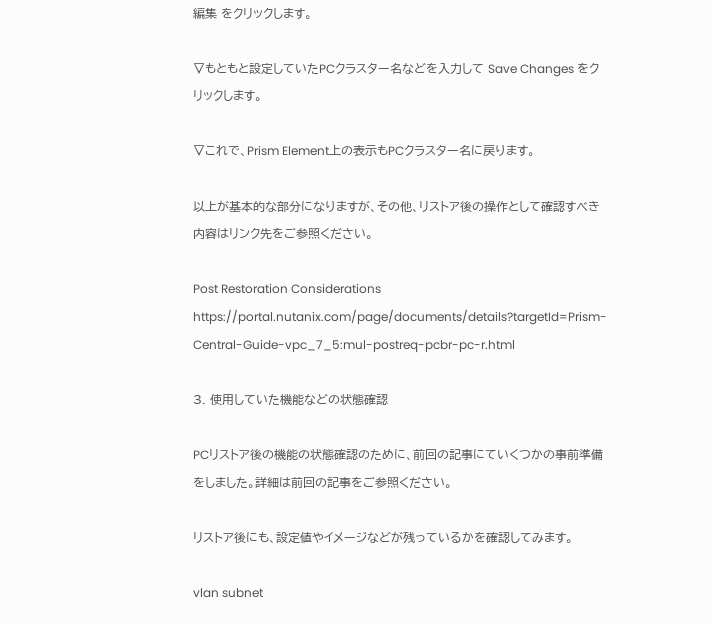編集 をクリックします。

▽もともと設定していたPCクラスター名などを入力して Save Changes をクリックします。

▽これで、Prism Element上の表示もPCクラスター名に戻ります。

以上が基本的な部分になりますが、その他、リストア後の操作として確認すべき内容はリンク先をご参照ください。

Post Restoration Considerations
https://portal.nutanix.com/page/documents/details?targetId=Prism-Central-Guide-vpc_7_5:mul-postreq-pcbr-pc-r.html

3. 使用していた機能などの状態確認

PCリストア後の機能の状態確認のために、前回の記事にていくつかの事前準備をしました。詳細は前回の記事をご参照ください。

リストア後にも、設定値やイメージなどが残っているかを確認してみます。

vlan subnet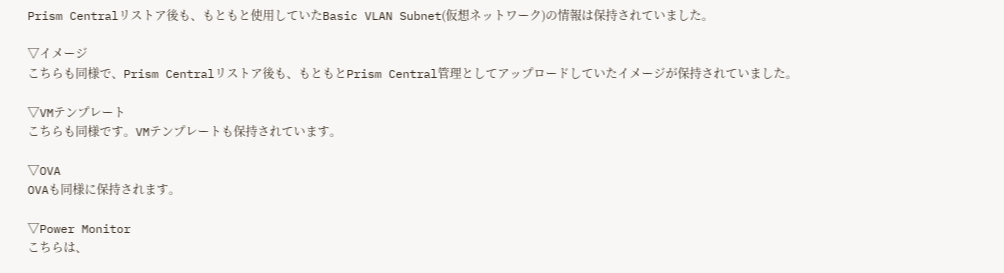Prism Centralリストア後も、もともと使用していたBasic VLAN Subnet(仮想ネットワーク)の情報は保持されていました。

▽イメージ
こちらも同様で、Prism Centralリストア後も、もともとPrism Central管理としてアップロードしていたイメージが保持されていました。

▽VMテンプレート
こちらも同様です。VMテンプレートも保持されています。

▽OVA
OVAも同様に保持されます。

▽Power Monitor
こちらは、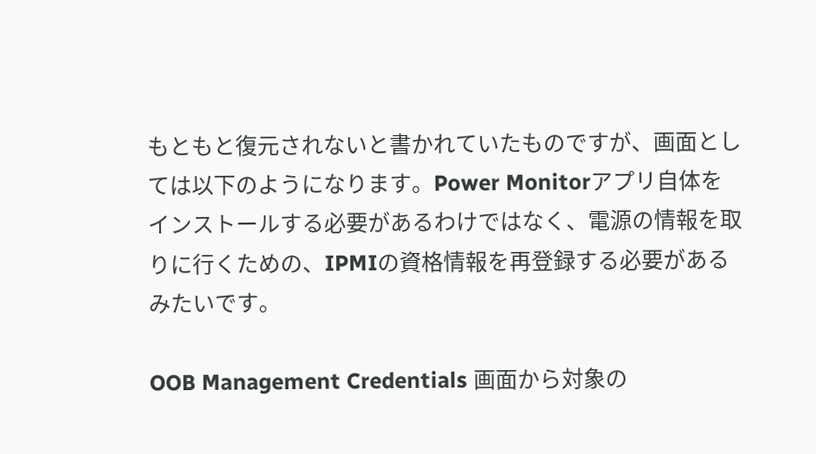もともと復元されないと書かれていたものですが、画面としては以下のようになります。Power Monitorアプリ自体をインストールする必要があるわけではなく、電源の情報を取りに行くための、IPMIの資格情報を再登録する必要があるみたいです。

OOB Management Credentials 画面から対象の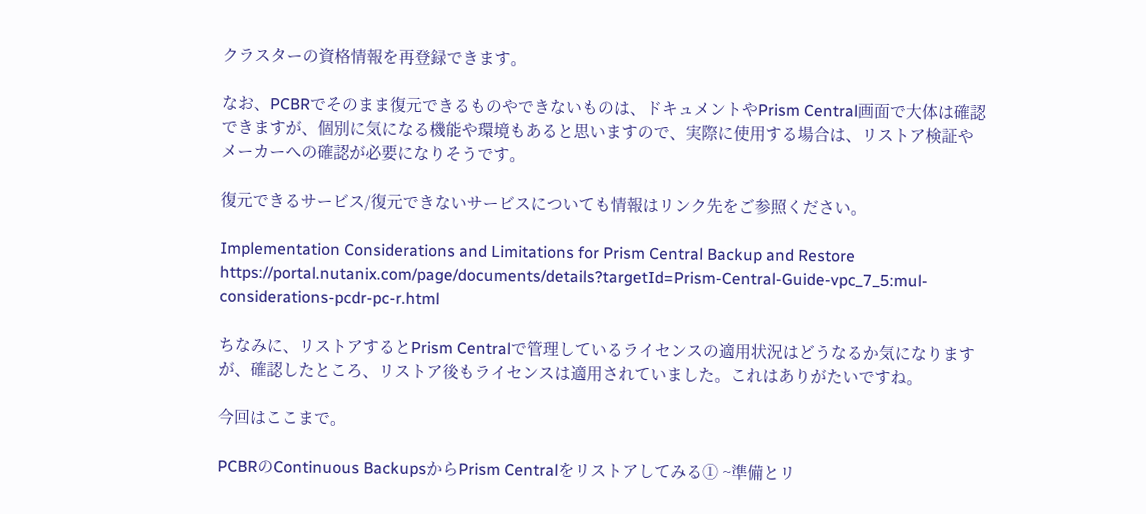クラスターの資格情報を再登録できます。

なお、PCBRでそのまま復元できるものやできないものは、ドキュメントやPrism Central画面で大体は確認できますが、個別に気になる機能や環境もあると思いますので、実際に使用する場合は、リストア検証やメーカーへの確認が必要になりそうです。

復元できるサービス/復元できないサービスについても情報はリンク先をご参照ください。

Implementation Considerations and Limitations for Prism Central Backup and Restore
https://portal.nutanix.com/page/documents/details?targetId=Prism-Central-Guide-vpc_7_5:mul-considerations-pcdr-pc-r.html

ちなみに、リストアするとPrism Centralで管理しているライセンスの適用状況はどうなるか気になりますが、確認したところ、リストア後もライセンスは適用されていました。これはありがたいですね。

今回はここまで。

PCBRのContinuous BackupsからPrism Centralをリストアしてみる① ~準備とリ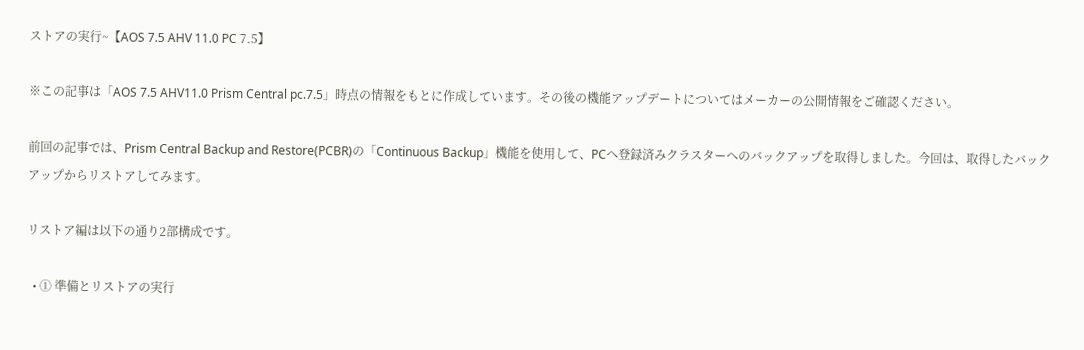ストアの実行~【AOS 7.5 AHV 11.0 PC 7.5】

※この記事は「AOS 7.5 AHV11.0 Prism Central pc.7.5」時点の情報をもとに作成しています。その後の機能アップデートについてはメーカーの公開情報をご確認ください。

前回の記事では、Prism Central Backup and Restore(PCBR)の「Continuous Backup」機能を使用して、PCへ登録済みクラスターへのバックアップを取得しました。今回は、取得したバックアップからリストアしてみます。

リストア編は以下の通り2部構成です。

  • ① 準備とリストアの実行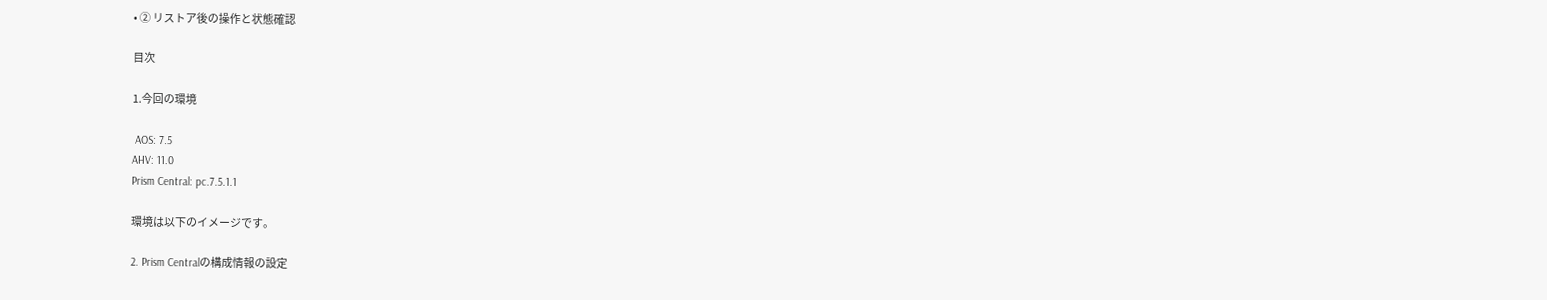• ② リストア後の操作と状態確認

目次

1.今回の環境

 AOS: 7.5
AHV: 11.0
Prism Central: pc.7.5.1.1

環境は以下のイメージです。

2. Prism Centralの構成情報の設定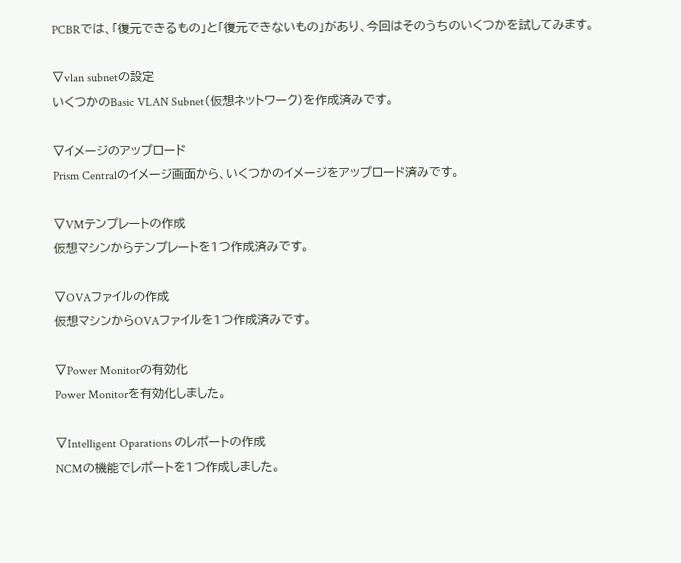PCBRでは、「復元できるもの」と「復元できないもの」があり、今回はそのうちのいくつかを試してみます。

▽vlan subnetの設定
いくつかのBasic VLAN Subnet(仮想ネットワーク)を作成済みです。

▽イメージのアップロード
Prism Centralのイメージ画面から、いくつかのイメージをアップロード済みです。

▽VMテンプレートの作成
仮想マシンからテンプレートを1つ作成済みです。

▽OVAファイルの作成
仮想マシンからOVAファイルを1つ作成済みです。

▽Power Monitorの有効化
Power Monitorを有効化しました。

▽Intelligent Oparations のレポートの作成
NCMの機能でレポートを1つ作成しました。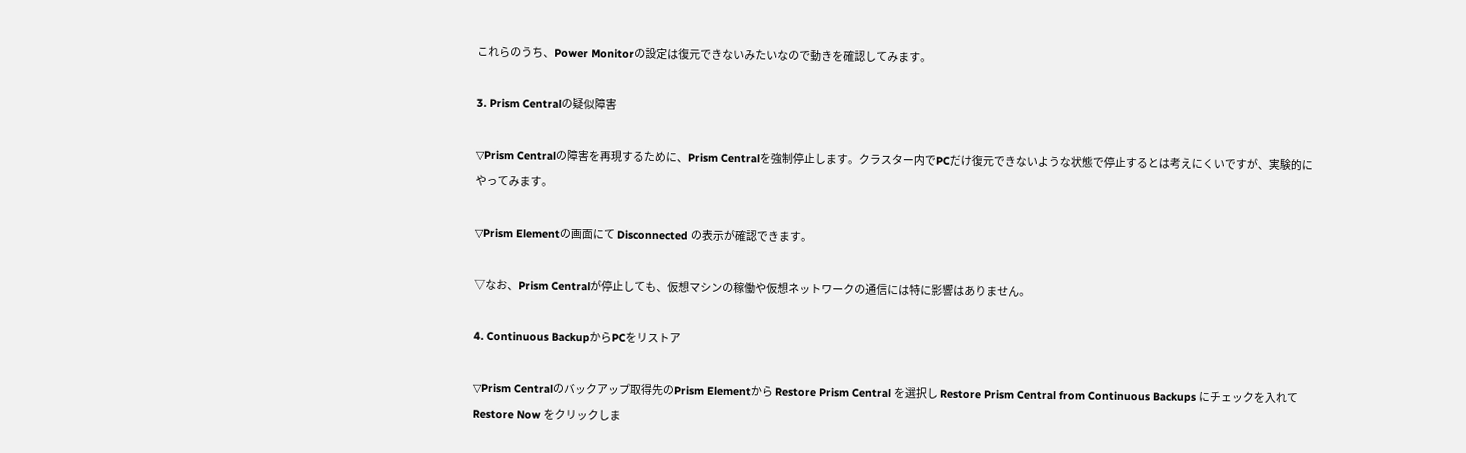これらのうち、Power Monitorの設定は復元できないみたいなので動きを確認してみます。

3. Prism Centralの疑似障害

▽Prism Centralの障害を再現するために、Prism Centralを強制停止します。クラスター内でPCだけ復元できないような状態で停止するとは考えにくいですが、実験的にやってみます。

▽Prism Elementの画面にて Disconnected の表示が確認できます。

▽なお、Prism Centralが停止しても、仮想マシンの稼働や仮想ネットワークの通信には特に影響はありません。

4. Continuous BackupからPCをリストア

▽Prism Centralのバックアップ取得先のPrism Elementから Restore Prism Central を選択し Restore Prism Central from Continuous Backups にチェックを入れて Restore Now をクリックしま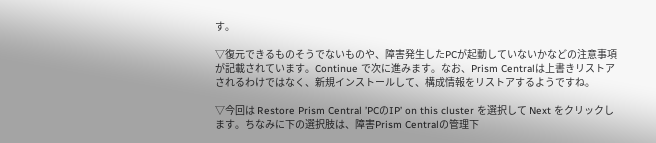す。

▽復元できるものそうでないものや、障害発生したPCが起動していないかなどの注意事項が記載されています。Continue で次に進みます。なお、Prism Centralは上書きリストアされるわけではなく、新規インストールして、構成情報をリストアするようですね。

▽今回は Restore Prism Central ’PCのIP’ on this cluster を選択して Next をクリックします。ちなみに下の選択肢は、障害Prism Centralの管理下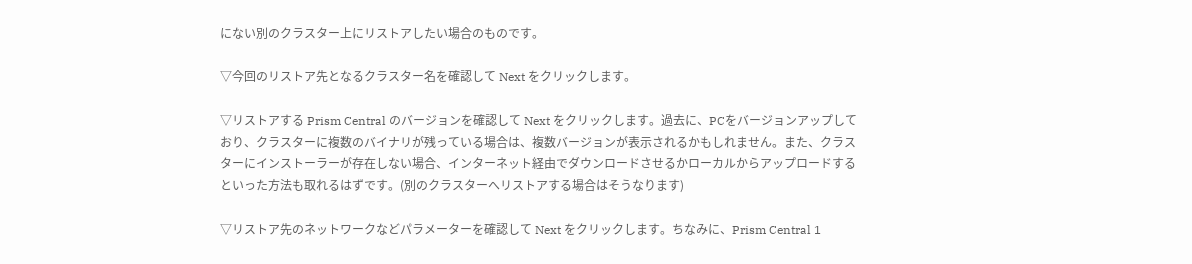にない別のクラスター上にリストアしたい場合のものです。

▽今回のリストア先となるクラスター名を確認して Next をクリックします。

▽リストアする Prism Central のバージョンを確認して Next をクリックします。過去に、PCをバージョンアップしており、クラスターに複数のバイナリが残っている場合は、複数バージョンが表示されるかもしれません。また、クラスターにインストーラーが存在しない場合、インターネット経由でダウンロードさせるかローカルからアップロードするといった方法も取れるはずです。(別のクラスターへリストアする場合はそうなります)

▽リストア先のネットワークなどパラメーターを確認して Next をクリックします。ちなみに、Prism Central 1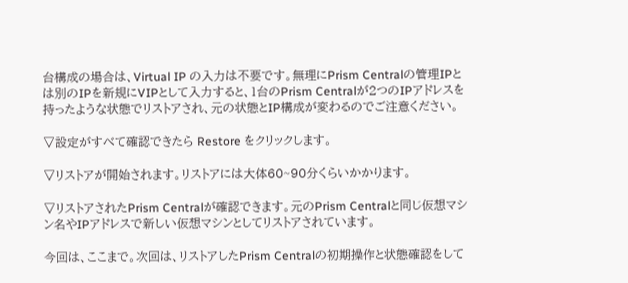台構成の場合は、Virtual IP の入力は不要です。無理にPrism Centralの管理IPとは別のIPを新規にVIPとして入力すると、1台のPrism Centralが2つのIPアドレスを持ったような状態でリストアされ、元の状態とIP構成が変わるのでご注意ください。

▽設定がすべて確認できたら Restore をクリックします。

▽リストアが開始されます。リストアには大体60~90分くらいかかります。

▽リストアされたPrism Centralが確認できます。元のPrism Centralと同じ仮想マシン名やIPアドレスで新しい仮想マシンとしてリストアされています。

今回は、ここまで。次回は、リストアしたPrism Centralの初期操作と状態確認をして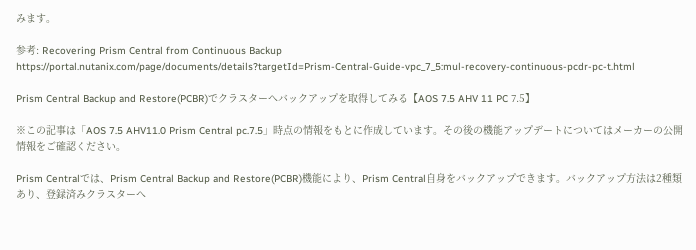みます。

参考: Recovering Prism Central from Continuous Backup
https://portal.nutanix.com/page/documents/details?targetId=Prism-Central-Guide-vpc_7_5:mul-recovery-continuous-pcdr-pc-t.html

Prism Central Backup and Restore(PCBR)でクラスターへバックアップを取得してみる【AOS 7.5 AHV 11 PC 7.5】

※この記事は「AOS 7.5 AHV11.0 Prism Central pc.7.5」時点の情報をもとに作成しています。その後の機能アップデートについてはメーカーの公開情報をご確認ください。

Prism Centralでは、Prism Central Backup and Restore(PCBR)機能により、Prism Central自身をバックアップできます。バックアップ方法は2種類あり、登録済みクラスターへ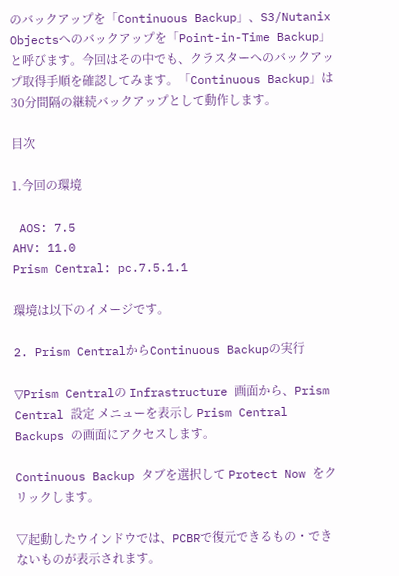のバックアップを「Continuous Backup」、S3/Nutanix Objectsへのバックアップを「Point-in-Time Backup」と呼びます。今回はその中でも、クラスターへのバックアップ取得手順を確認してみます。「Continuous Backup」は30分間隔の継続バックアップとして動作します。

目次

1.今回の環境

 AOS: 7.5
AHV: 11.0
Prism Central: pc.7.5.1.1

環境は以下のイメージです。

2. Prism CentralからContinuous Backupの実行

▽Prism Centralの Infrastructure 画面から、Prism Central 設定 メニューを表示し Prism Central Backups の画面にアクセスします。

Continuous Backup タブを選択して Protect Now をクリックします。

▽起動したウインドウでは、PCBRで復元できるもの・できないものが表示されます。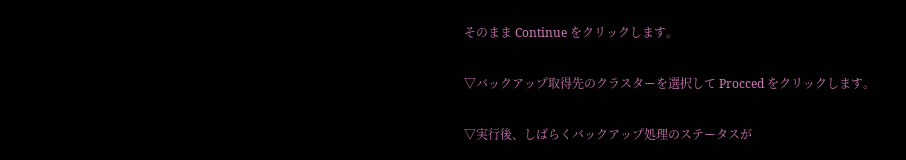そのまま Continue をクリックします。

▽バックアップ取得先のクラスターを選択して Procced をクリックします。

▽実行後、しばらくバックアップ処理のステータスが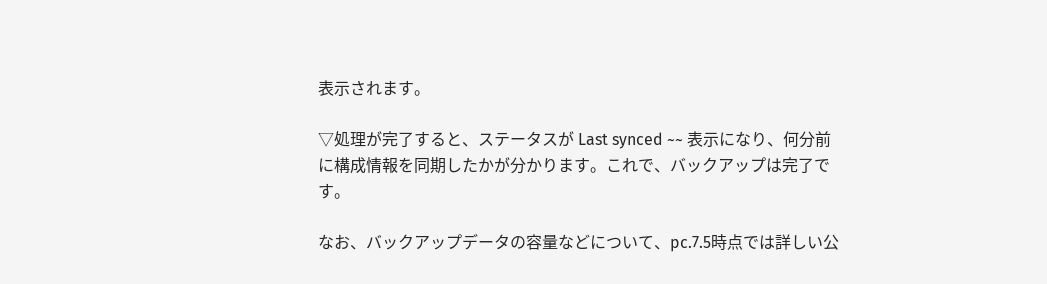表示されます。

▽処理が完了すると、ステータスが Last synced ~~ 表示になり、何分前に構成情報を同期したかが分かります。これで、バックアップは完了です。

なお、バックアップデータの容量などについて、pc.7.5時点では詳しい公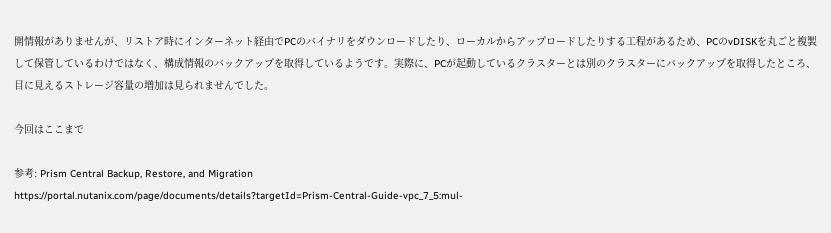開情報がありませんが、リストア時にインターネット経由でPCのバイナリをダウンロードしたり、ローカルからアップロードしたりする工程があるため、PCのvDISKを丸ごと複製して保管しているわけではなく、構成情報のバックアップを取得しているようです。実際に、PCが起動しているクラスターとは別のクラスターにバックアップを取得したところ、目に見えるストレージ容量の増加は見られませんでした。

今回はここまで

参考: Prism Central Backup, Restore, and Migration
https://portal.nutanix.com/page/documents/details?targetId=Prism-Central-Guide-vpc_7_5:mul-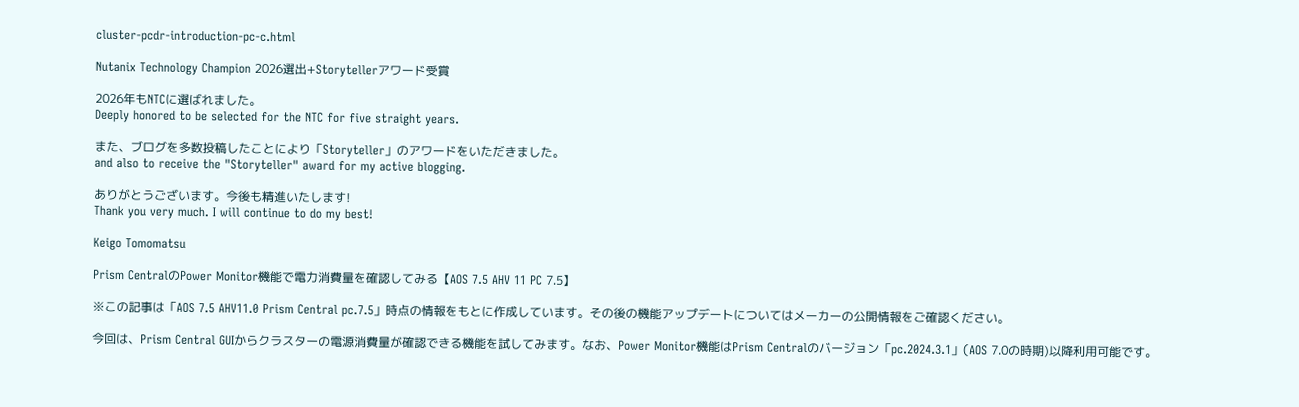cluster-pcdr-introduction-pc-c.html

Nutanix Technology Champion 2026選出+Storytellerアワード受賞

2026年もNTCに選ばれました。
Deeply honored to be selected for the NTC for five straight years.

また、ブログを多数投稿したことにより「Storyteller」のアワードをいただきました。
and also to receive the "Storyteller" award for my active blogging.

ありがとうございます。今後も精進いたします!
Thank you very much. I will continue to do my best!

Keigo Tomomatsu

Prism CentralのPower Monitor機能で電力消費量を確認してみる【AOS 7.5 AHV 11 PC 7.5】

※この記事は「AOS 7.5 AHV11.0 Prism Central pc.7.5」時点の情報をもとに作成しています。その後の機能アップデートについてはメーカーの公開情報をご確認ください。

今回は、Prism Central GUIからクラスターの電源消費量が確認できる機能を試してみます。なお、Power Monitor機能はPrism Centralのバージョン「pc.2024.3.1」(AOS 7.0の時期)以降利用可能です。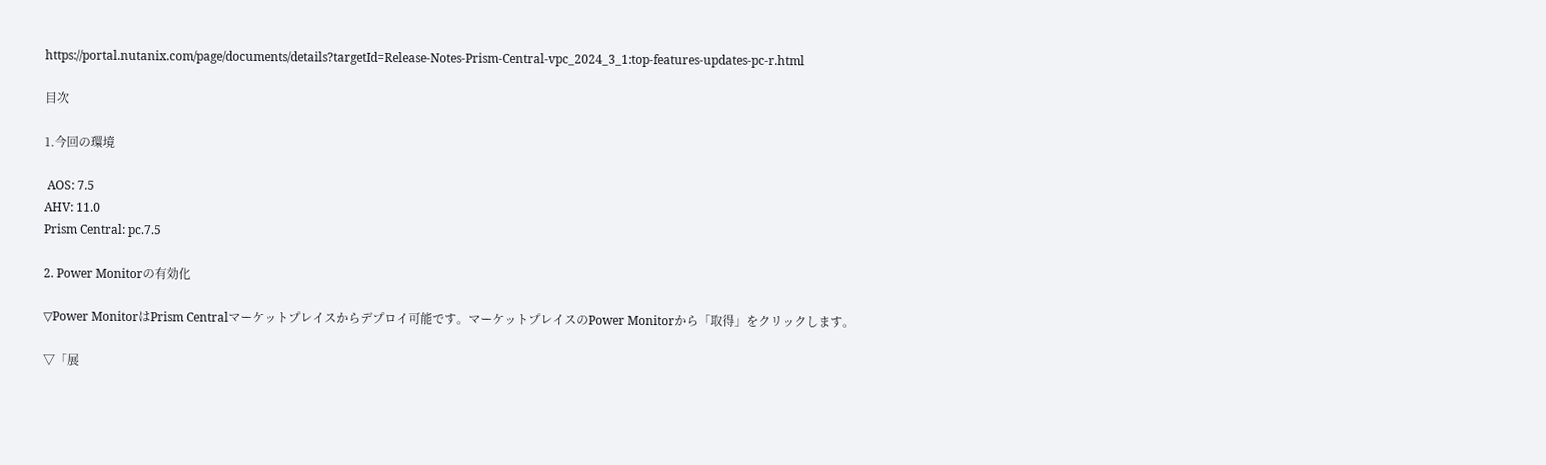https://portal.nutanix.com/page/documents/details?targetId=Release-Notes-Prism-Central-vpc_2024_3_1:top-features-updates-pc-r.html

目次

1.今回の環境

 AOS: 7.5
AHV: 11.0
Prism Central: pc.7.5

2. Power Monitorの有効化

▽Power MonitorはPrism Centralマーケットプレイスからデプロイ可能です。マーケットプレイスのPower Monitorから「取得」をクリックします。

▽「展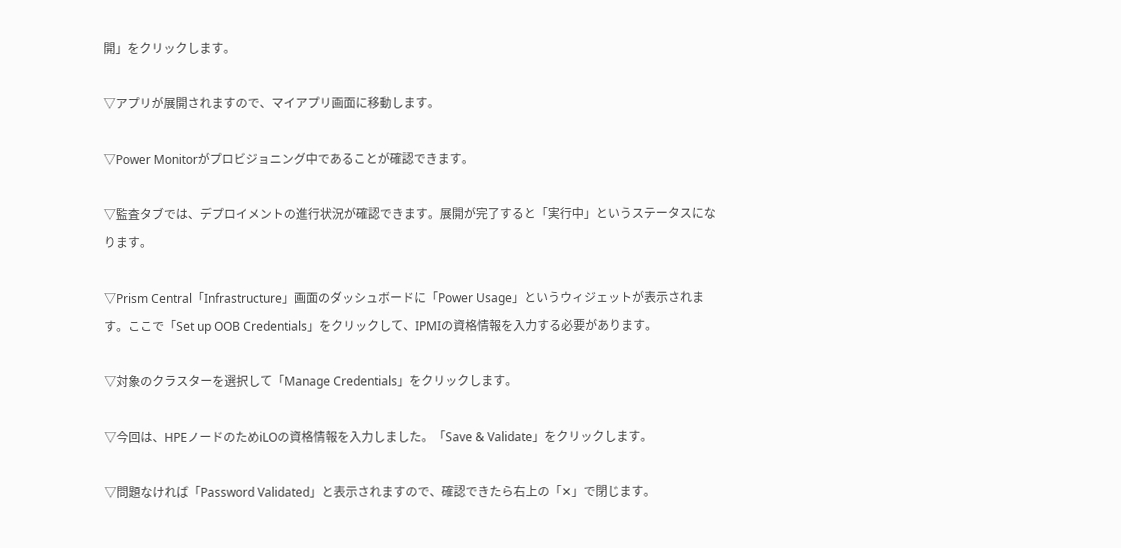開」をクリックします。

▽アプリが展開されますので、マイアプリ画面に移動します。

▽Power Monitorがプロビジョニング中であることが確認できます。

▽監査タブでは、デプロイメントの進行状況が確認できます。展開が完了すると「実行中」というステータスになります。

▽Prism Central「Infrastructure」画面のダッシュボードに「Power Usage」というウィジェットが表示されます。ここで「Set up OOB Credentials」をクリックして、IPMIの資格情報を入力する必要があります。

▽対象のクラスターを選択して「Manage Credentials」をクリックします。

▽今回は、HPEノードのためiLOの資格情報を入力しました。「Save & Validate」をクリックします。

▽問題なければ「Password Validated」と表示されますので、確認できたら右上の「✕」で閉じます。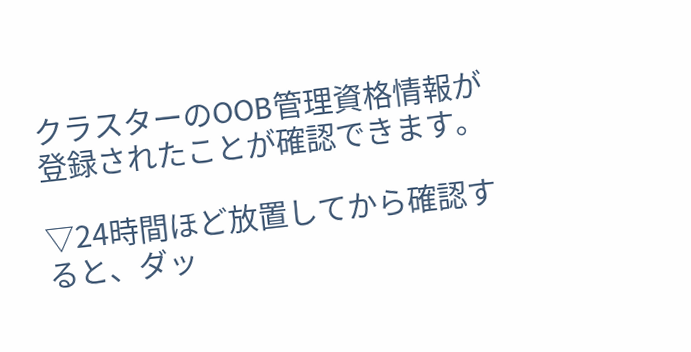クラスターのOOB管理資格情報が登録されたことが確認できます。

▽24時間ほど放置してから確認すると、ダッ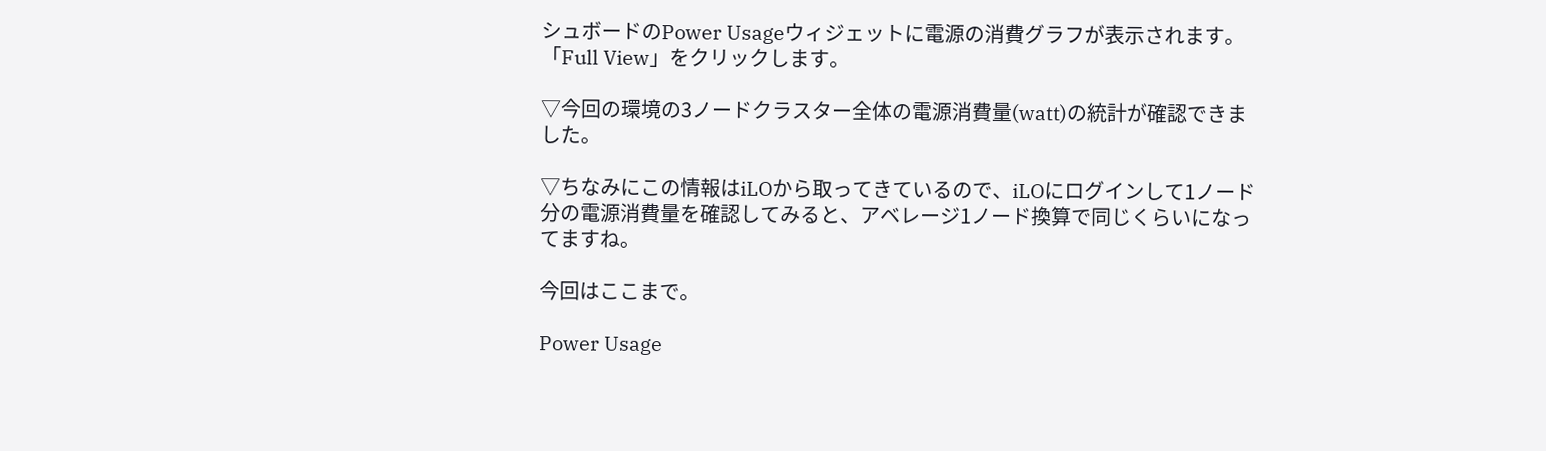シュボードのPower Usageウィジェットに電源の消費グラフが表示されます。「Full View」をクリックします。

▽今回の環境の3ノードクラスター全体の電源消費量(watt)の統計が確認できました。

▽ちなみにこの情報はiLOから取ってきているので、iLOにログインして1ノード分の電源消費量を確認してみると、アベレージ1ノード換算で同じくらいになってますね。

今回はここまで。

Power Usage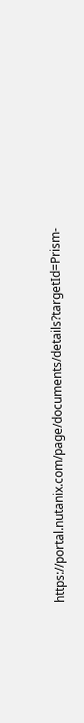https://portal.nutanix.com/page/documents/details?targetId=Prism-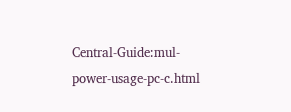Central-Guide:mul-power-usage-pc-c.html